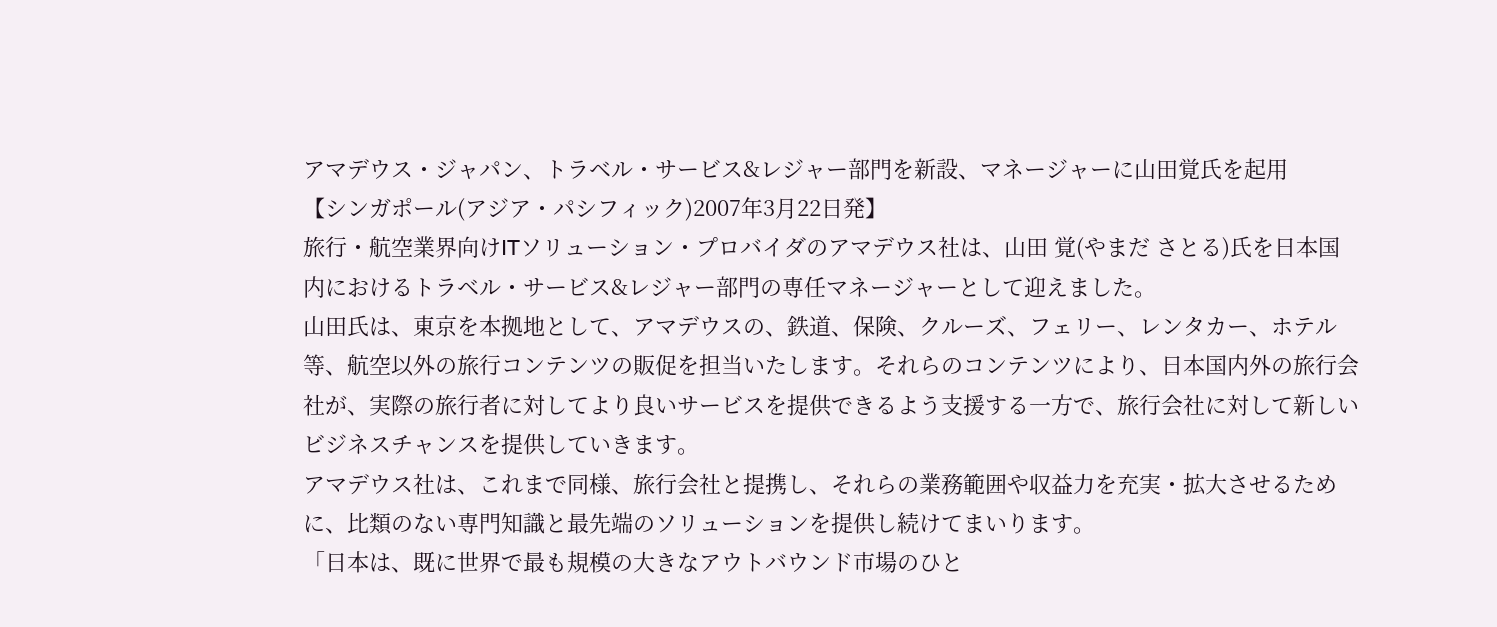アマデウス・ジャパン、トラベル・サービス&レジャー部門を新設、マネージャーに山田覚氏を起用
【シンガポール(アジア・パシフィック)2007年3月22日発】
旅行・航空業界向けITソリューション・プロバイダのアマデウス社は、山田 覚(やまだ さとる)氏を日本国内におけるトラベル・サービス&レジャー部門の専任マネージャーとして迎えました。
山田氏は、東京を本拠地として、アマデウスの、鉄道、保険、クルーズ、フェリー、レンタカー、ホテル等、航空以外の旅行コンテンツの販促を担当いたします。それらのコンテンツにより、日本国内外の旅行会社が、実際の旅行者に対してより良いサービスを提供できるよう支援する一方で、旅行会社に対して新しいビジネスチャンスを提供していきます。
アマデウス社は、これまで同様、旅行会社と提携し、それらの業務範囲や収益力を充実・拡大させるために、比類のない専門知識と最先端のソリューションを提供し続けてまいります。
「日本は、既に世界で最も規模の大きなアウトバウンド市場のひと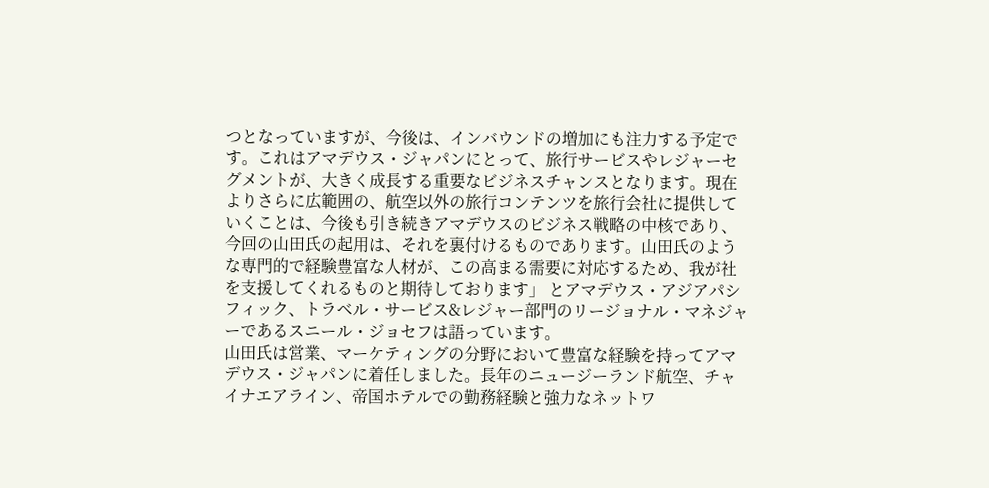つとなっていますが、今後は、インバウンドの増加にも注力する予定です。これはアマデウス・ジャパンにとって、旅行サービスやレジャーセグメントが、大きく成長する重要なビジネスチャンスとなります。現在よりさらに広範囲の、航空以外の旅行コンテンツを旅行会社に提供していくことは、今後も引き続きアマデウスのビジネス戦略の中核であり、今回の山田氏の起用は、それを裏付けるものであります。山田氏のような専門的で経験豊富な人材が、この高まる需要に対応するため、我が社を支援してくれるものと期待しております」 とアマデウス・アジアパシフィック、トラベル・サービス&レジャー部門のリージョナル・マネジャーであるスニール・ジョセフは語っています。
山田氏は営業、マーケティングの分野において豊富な経験を持ってアマデウス・ジャパンに着任しました。長年のニュージーランド航空、チャイナエアライン、帝国ホテルでの勤務経験と強力なネットワ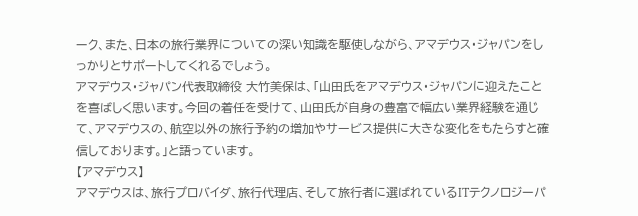ーク、また、日本の旅行業界についての深い知識を駆使しながら、アマデウス・ジャパンをしっかりとサポートしてくれるでしょう。
アマデウス・ジャパン代表取締役 大竹美保は、「山田氏をアマデウス・ジャパンに迎えたことを喜ばしく思います。今回の着任を受けて、山田氏が自身の豊富で幅広い業界経験を通じて、アマデウスの、航空以外の旅行予約の増加やサービス提供に大きな変化をもたらすと確信しております。」と語っています。
【アマデウス】
アマデウスは、旅行プロバイダ、旅行代理店、そして旅行者に選ばれているITテクノロジーパ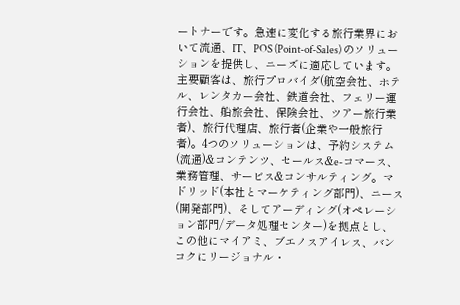ートナーです。急速に変化する旅行業界において流通、IT、POS (Point-of-Sales) のソリューションを提供し、ニーズに適応しています。主要顧客は、旅行プロバイダ(航空会社、ホテル、レンタカー会社、鉄道会社、フェリー運行会社、船旅会社、保険会社、ツアー旅行業者)、旅行代理店、旅行者(企業や一般旅行者)。4つのソリューションは、予約システム(流通)&コンテンツ、セールス&e-コマース、業務管理、サービス&コンサルティング。マドリッド(本社とマーケティング部門)、ニース(開発部門)、そしてアーディング(オペレーション部門/データ処理センター)を拠点とし、この他にマイアミ、ブエノスアイレス、バンコクにリージョナル・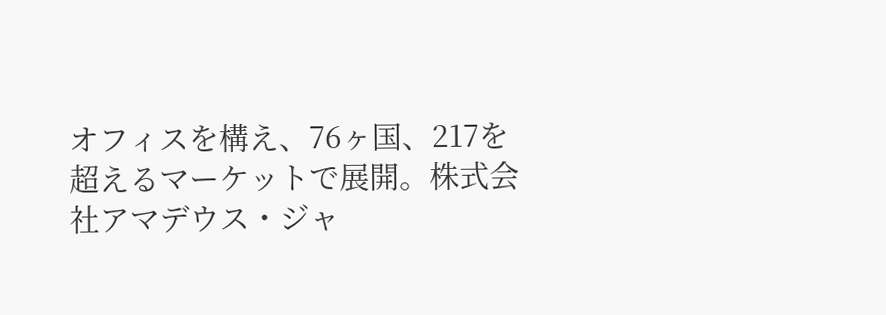オフィスを構え、76ヶ国、217を超えるマーケットで展開。株式会社アマデウス・ジャ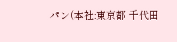パン(本社:東京都 千代田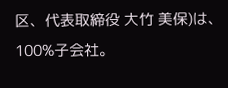区、代表取締役 大竹 美保)は、100%子会社。